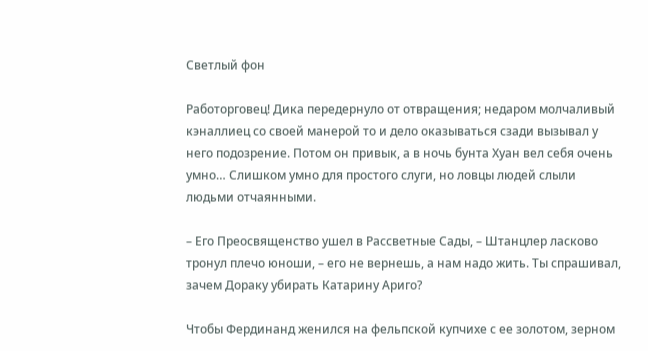Светлый фон

Работорговец! Дика передернуло от отвращения; недаром молчаливый кэналлиец со своей манерой то и дело оказываться сзади вызывал у него подозрение. Потом он привык, а в ночь бунта Хуан вел себя очень умно… Слишком умно для простого слуги, но ловцы людей слыли людьми отчаянными.

– Его Преосвященство ушел в Рассветные Сады, – Штанцлер ласково тронул плечо юноши, – его не вернешь, а нам надо жить. Ты спрашивал, зачем Дораку убирать Катарину Ариго?

Чтобы Фердинанд женился на фельпской купчихе с ее золотом, зерном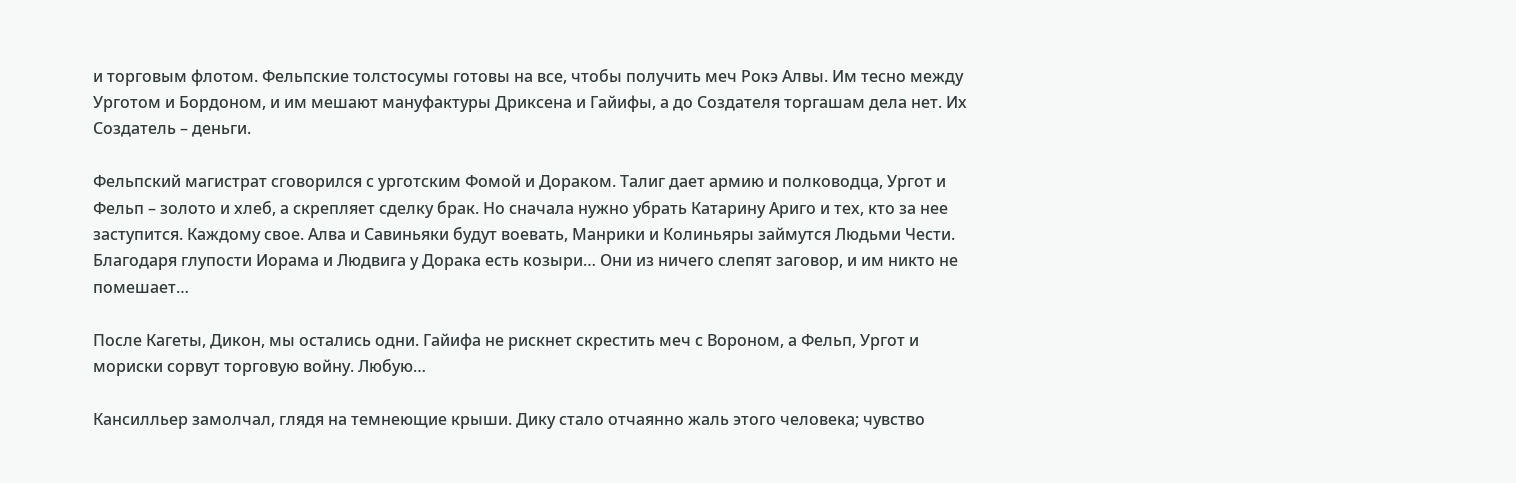и торговым флотом. Фельпские толстосумы готовы на все, чтобы получить меч Рокэ Алвы. Им тесно между Урготом и Бордоном, и им мешают мануфактуры Дриксена и Гайифы, а до Создателя торгашам дела нет. Их Создатель – деньги.

Фельпский магистрат сговорился с урготским Фомой и Дораком. Талиг дает армию и полководца, Ургот и Фельп – золото и хлеб, а скрепляет сделку брак. Но сначала нужно убрать Катарину Ариго и тех, кто за нее заступится. Каждому свое. Алва и Савиньяки будут воевать, Манрики и Колиньяры займутся Людьми Чести. Благодаря глупости Иорама и Людвига у Дорака есть козыри… Они из ничего слепят заговор, и им никто не помешает…

После Кагеты, Дикон, мы остались одни. Гайифа не рискнет скрестить меч с Вороном, а Фельп, Ургот и мориски сорвут торговую войну. Любую…

Кансилльер замолчал, глядя на темнеющие крыши. Дику стало отчаянно жаль этого человека; чувство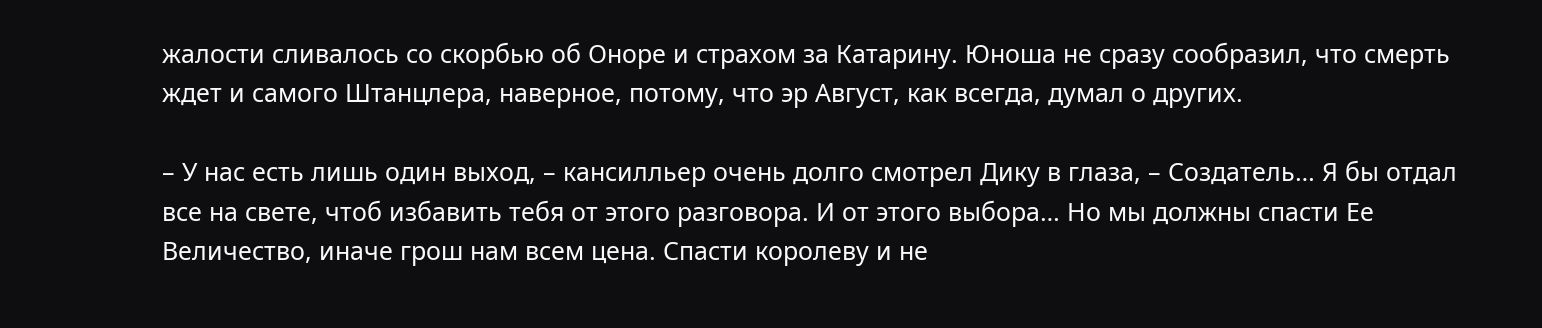жалости сливалось со скорбью об Оноре и страхом за Катарину. Юноша не сразу сообразил, что смерть ждет и самого Штанцлера, наверное, потому, что эр Август, как всегда, думал о других.

– У нас есть лишь один выход, – кансилльер очень долго смотрел Дику в глаза, – Создатель… Я бы отдал все на свете, чтоб избавить тебя от этого разговора. И от этого выбора… Но мы должны спасти Ее Величество, иначе грош нам всем цена. Спасти королеву и не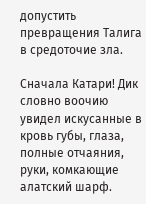допустить превращения Талига в средоточие зла.

Сначала Катари! Дик словно воочию увидел искусанные в кровь губы, глаза, полные отчаяния, руки, комкающие алатский шарф.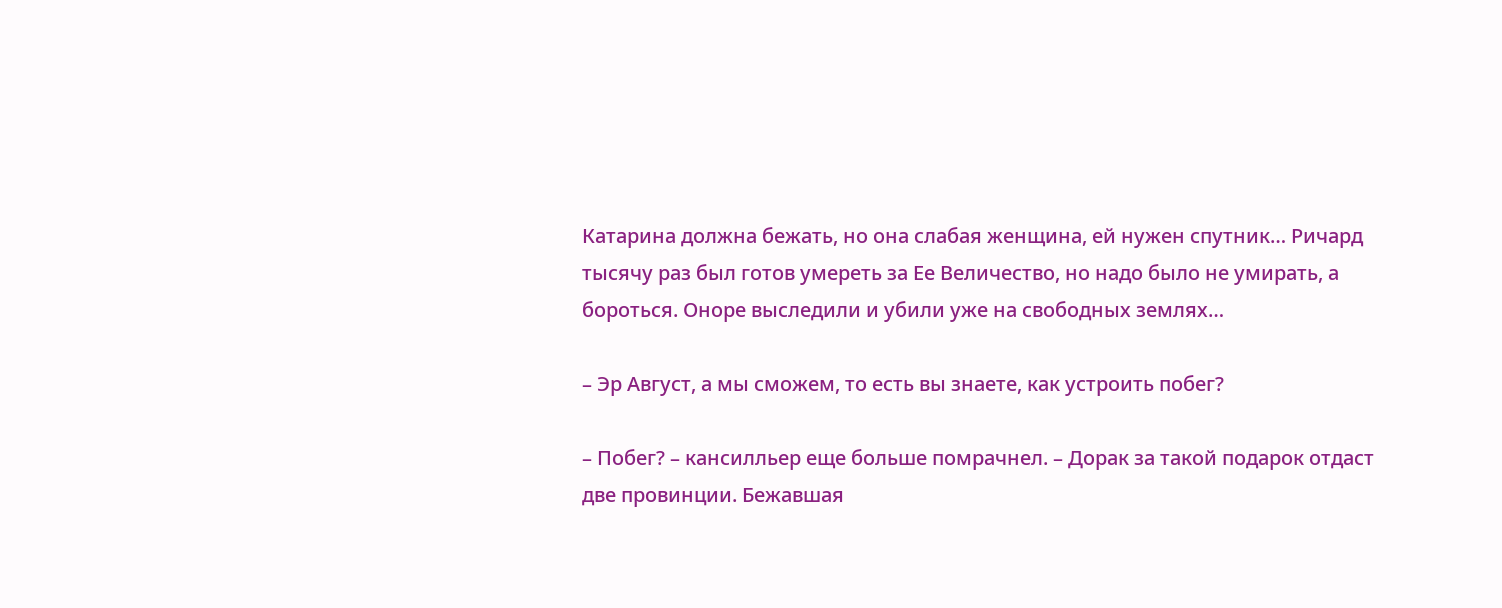Катарина должна бежать, но она слабая женщина, ей нужен спутник… Ричард тысячу раз был готов умереть за Ее Величество, но надо было не умирать, а бороться. Оноре выследили и убили уже на свободных землях…

– Эр Август, а мы сможем, то есть вы знаете, как устроить побег?

– Побег? – кансилльер еще больше помрачнел. – Дорак за такой подарок отдаст две провинции. Бежавшая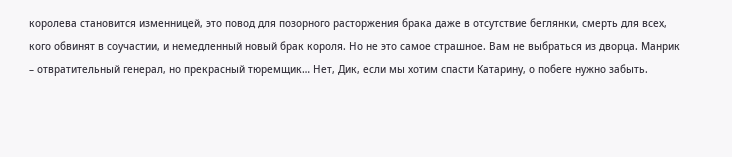королева становится изменницей, это повод для позорного расторжения брака даже в отсутствие беглянки, смерть для всех, кого обвинят в соучастии, и немедленный новый брак короля. Но не это самое страшное. Вам не выбраться из дворца. Манрик – отвратительный генерал, но прекрасный тюремщик… Нет, Дик, если мы хотим спасти Катарину, о побеге нужно забыть.